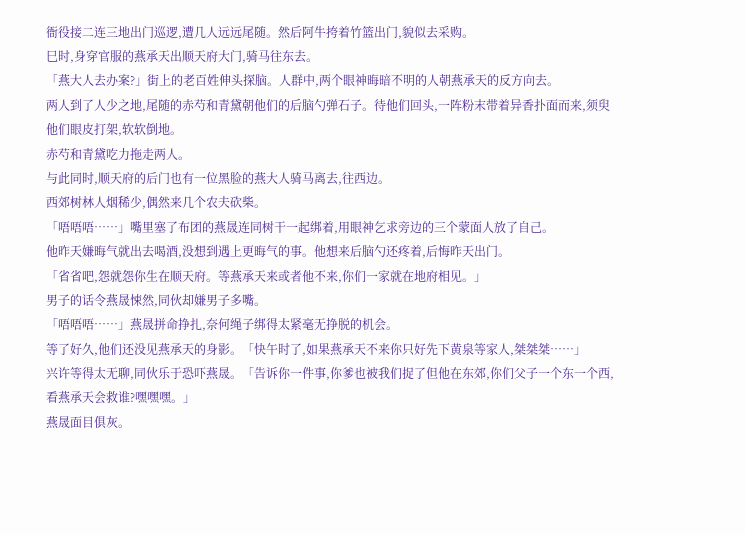衙役接二连三地出门巡逻,遭几人远远尾随。然后阿牛挎着竹篮出门,貌似去采购。
巳时,身穿官服的燕承天出顺天府大门,骑马往东去。
「燕大人去办案?」街上的老百姓伸头探脑。人群中,两个眼神晦暗不明的人朝燕承天的反方向去。
两人到了人少之地,尾随的赤芍和青黛朝他们的后脑勺弹石子。待他们回头,一阵粉末带着异香扑面而来,须臾他们眼皮打架,软软倒地。
赤芍和青黛吃力拖走两人。
与此同时,顺天府的后门也有一位黑脸的燕大人骑马离去,往西边。
西郊树林人烟稀少,偶然来几个农夫砍柴。
「唔唔唔……」嘴里塞了布团的燕晟连同树干一起绑着,用眼神乞求旁边的三个蒙面人放了自己。
他昨天嫌晦气就出去喝酒,没想到遇上更晦气的事。他想来后脑勺还疼着,后悔昨天出门。
「省省吧,怨就怨你生在顺天府。等燕承天来或者他不来,你们一家就在地府相见。」
男子的话令燕晟悚然,同伙却嫌男子多嘴。
「唔唔唔……」燕晟拼命挣扎,奈何绳子绑得太紧毫无挣脱的机会。
等了好久,他们还没见燕承天的身影。「快午时了,如果燕承天不来你只好先下黄泉等家人,桀桀桀……」
兴许等得太无聊,同伙乐于恐吓燕晟。「告诉你一件事,你爹也被我们捉了但他在东郊,你们父子一个东一个西,看燕承天会救谁?嘿嘿嘿。」
燕晟面目俱灰。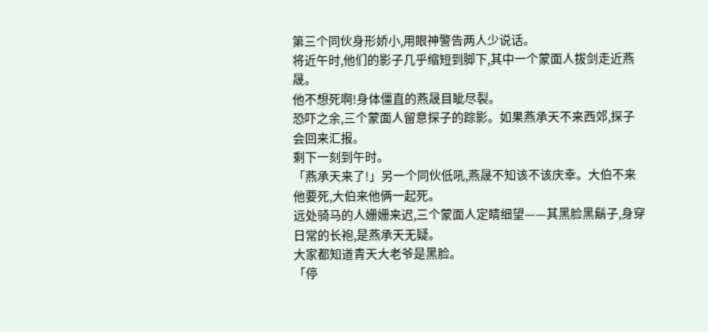第三个同伙身形娇小,用眼神警告两人少说话。
将近午时,他们的影子几乎缩短到脚下,其中一个蒙面人拔剑走近燕晟。
他不想死啊!身体僵直的燕晟目眦尽裂。
恐吓之余,三个蒙面人留意探子的踪影。如果燕承天不来西郊,探子会回来汇报。
剩下一刻到午时。
「燕承天来了!」另一个同伙低吼,燕晟不知该不该庆幸。大伯不来他要死,大伯来他俩一起死。
远处骑马的人姗姗来迟,三个蒙面人定睛细望——其黑脸黑鬍子,身穿日常的长袍,是燕承天无疑。
大家都知道青天大老爷是黑脸。
「停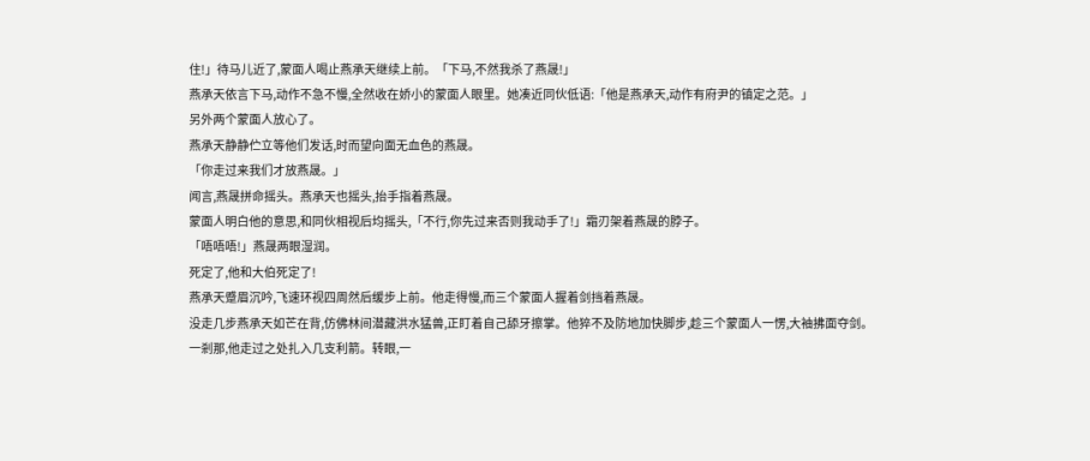住!」待马儿近了,蒙面人喝止燕承天继续上前。「下马,不然我杀了燕晟!」
燕承天依言下马,动作不急不慢,全然收在娇小的蒙面人眼里。她凑近同伙低语:「他是燕承天,动作有府尹的镇定之范。」
另外两个蒙面人放心了。
燕承天静静伫立等他们发话,时而望向面无血色的燕晟。
「你走过来我们才放燕晟。」
闻言,燕晟拼命摇头。燕承天也摇头,抬手指着燕晟。
蒙面人明白他的意思,和同伙相视后均摇头,「不行,你先过来否则我动手了!」霜刃架着燕晟的脖子。
「唔唔唔!」燕晟两眼湿润。
死定了,他和大伯死定了!
燕承天蹙眉沉吟,飞速环视四周然后缓步上前。他走得慢,而三个蒙面人握着剑挡着燕晟。
没走几步燕承天如芒在背,仿佛林间潜藏洪水猛兽,正盯着自己舔牙擦掌。他猝不及防地加快脚步,趁三个蒙面人一愣,大袖拂面夺剑。
一剎那,他走过之处扎入几支利箭。转眼,一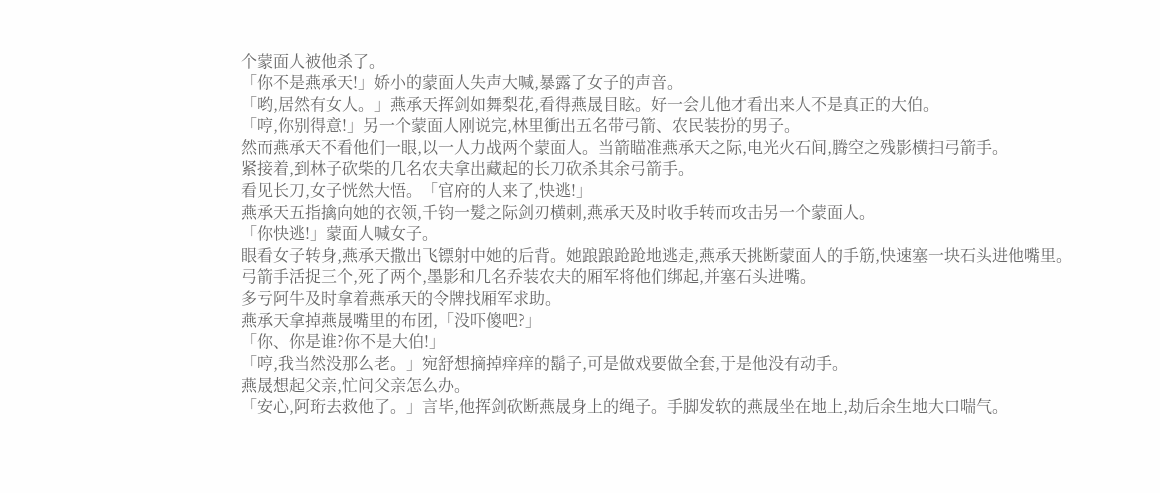个蒙面人被他杀了。
「你不是燕承天!」娇小的蒙面人失声大喊,暴露了女子的声音。
「哟,居然有女人。」燕承天挥剑如舞梨花,看得燕晟目眩。好一会儿他才看出来人不是真正的大伯。
「哼,你别得意!」另一个蒙面人刚说完,林里衝出五名带弓箭、农民装扮的男子。
然而燕承天不看他们一眼,以一人力战两个蒙面人。当箭瞄准燕承天之际,电光火石间,腾空之残影横扫弓箭手。
紧接着,到林子砍柴的几名农夫拿出藏起的长刀砍杀其余弓箭手。
看见长刀,女子恍然大悟。「官府的人来了,快逃!」
燕承天五指擒向她的衣领,千钧一髮之际剑刃横刺,燕承天及时收手转而攻击另一个蒙面人。
「你快逃!」蒙面人喊女子。
眼看女子转身,燕承天撒出飞镖射中她的后背。她踉踉跄跄地逃走,燕承天挑断蒙面人的手筋,快速塞一块石头进他嘴里。
弓箭手活捉三个,死了两个,墨影和几名乔装农夫的厢军将他们绑起,并塞石头进嘴。
多亏阿牛及时拿着燕承天的令牌找厢军求助。
燕承天拿掉燕晟嘴里的布团,「没吓傻吧?」
「你、你是谁?你不是大伯!」
「哼,我当然没那么老。」宛舒想摘掉痒痒的鬍子,可是做戏要做全套,于是他没有动手。
燕晟想起父亲,忙问父亲怎么办。
「安心,阿珩去救他了。」言毕,他挥剑砍断燕晟身上的绳子。手脚发软的燕晟坐在地上,劫后余生地大口喘气。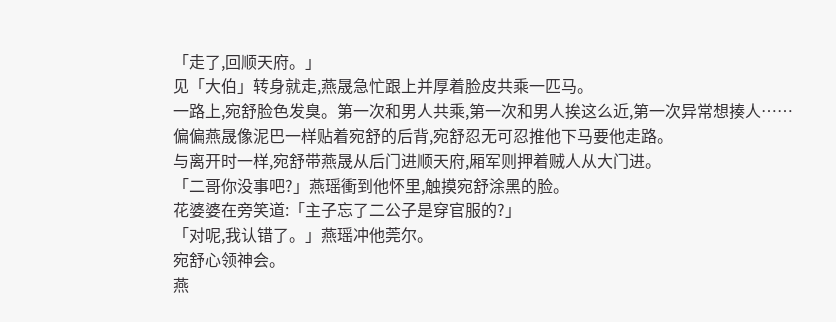「走了,回顺天府。」
见「大伯」转身就走,燕晟急忙跟上并厚着脸皮共乘一匹马。
一路上,宛舒脸色发臭。第一次和男人共乘,第一次和男人挨这么近,第一次异常想揍人……
偏偏燕晟像泥巴一样贴着宛舒的后背,宛舒忍无可忍推他下马要他走路。
与离开时一样,宛舒带燕晟从后门进顺天府,厢军则押着贼人从大门进。
「二哥你没事吧?」燕瑶衝到他怀里,触摸宛舒涂黑的脸。
花婆婆在旁笑道:「主子忘了二公子是穿官服的?」
「对呢,我认错了。」燕瑶冲他莞尔。
宛舒心领神会。
燕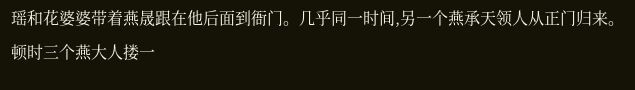瑶和花婆婆带着燕晟跟在他后面到衙门。几乎同一时间,另一个燕承天领人从正门归来。
顿时三个燕大人搂一